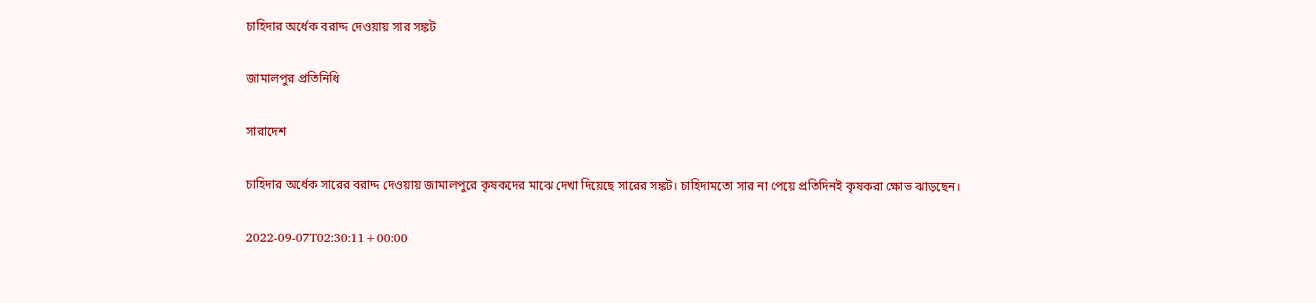চাহিদার অর্ধেক বরাদ্দ দেওয়ায় সার সঙ্কট

জামালপুর প্রতিনিধি

সারাদেশ

চাহিদার অর্ধেক সারের বরাদ্দ দেওয়ায় জামালপুরে কৃষকদের মাঝে দেখা দিয়েছে সারের সঙ্কট। চাহিদামতো সার না পেয়ে প্রতিদিনই কৃষকরা ক্ষোভ ঝাড়ছেন।

2022-09-07T02:30:11+00:00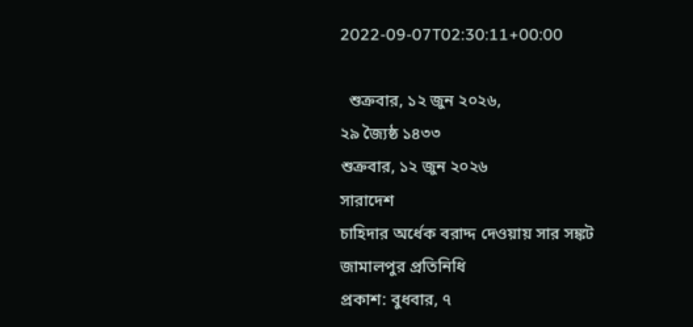2022-09-07T02:30:11+00:00

  শুক্রবার, ১২ জুন ২০২৬,
২৯ জ্যৈষ্ঠ ১৪৩৩
শুক্রবার, ১২ জুন ২০২৬
সারাদেশ
চাহিদার অর্ধেক বরাদ্দ দেওয়ায় সার সঙ্কট
জামালপুর প্রতিনিধি
প্রকাশ: বুধবার, ৭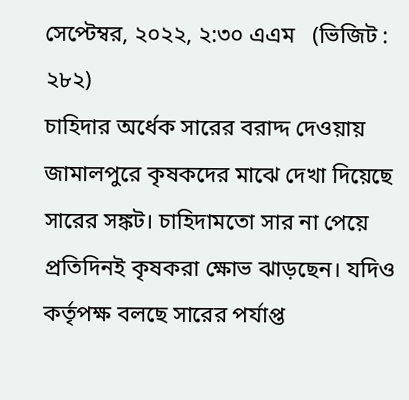সেপ্টেম্বর, ২০২২, ২:৩০ এএম   (ভিজিট : ২৮২)
চাহিদার অর্ধেক সারের বরাদ্দ দেওয়ায় জামালপুরে কৃষকদের মাঝে দেখা দিয়েছে সারের সঙ্কট। চাহিদামতো সার না পেয়ে প্রতিদিনই কৃষকরা ক্ষোভ ঝাড়ছেন। যদিও কর্তৃপক্ষ বলছে সারের পর্যাপ্ত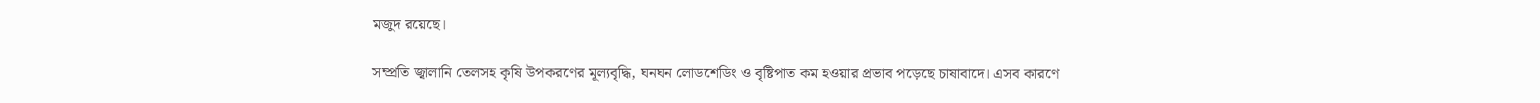মজুদ রয়েছে।

সম্প্রতি জ্বালানি তেলসহ কৃষি উপকরণের মূল্যবৃদ্ধি, ঘনঘন লোডশেডিং ও বৃষ্টিপাত কম হওয়ার প্রভাব পড়েছে চাষাবাদে। এসব কারণে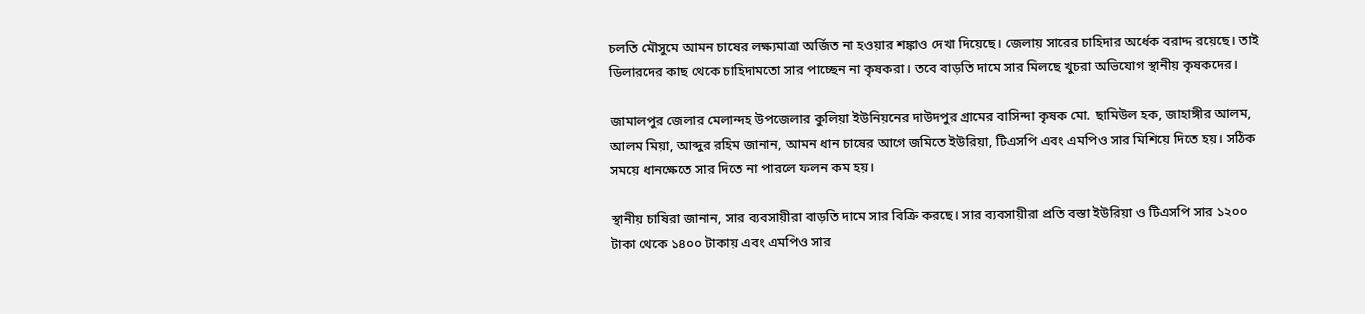চলতি মৌসুমে আমন চাষের লক্ষ্যমাত্রা অর্জিত না হওয়ার শঙ্কাও দেখা দিয়েছে। জেলায় সারের চাহিদার অর্ধেক বরাদ্দ রয়েছে। তাই ডিলারদের কাছ থেকে চাহিদামতো সার পাচ্ছেন না কৃষকরা। তবে বাড়তি দামে সার মিলছে খুচরা অভিযোগ স্থানীয় কৃষকদের।

জামালপুর জেলার মেলান্দহ উপজেলার কুলিয়া ইউনিয়নের দাউদপুর গ্রামের বাসিন্দা কৃষক মো. ছামিউল হক, জাহাঙ্গীর আলম, আলম মিয়া, আব্দুর রহিম জানান, আমন ধান চাষের আগে জমিতে ইউরিয়া, টিএসপি এবং এমপিও সার মিশিয়ে দিতে হয়। সঠিক সময়ে ধানক্ষেতে সার দিতে না পারলে ফলন কম হয়।

স্থানীয় চাষিরা জানান, সার ব্যবসায়ীরা বাড়তি দামে সার বিক্রি করছে। সার ব্যবসায়ীরা প্রতি বস্তা ইউরিয়া ও টিএসপি সার ১২০০ টাকা থেকে ১৪০০ টাকায় এবং এমপিও সার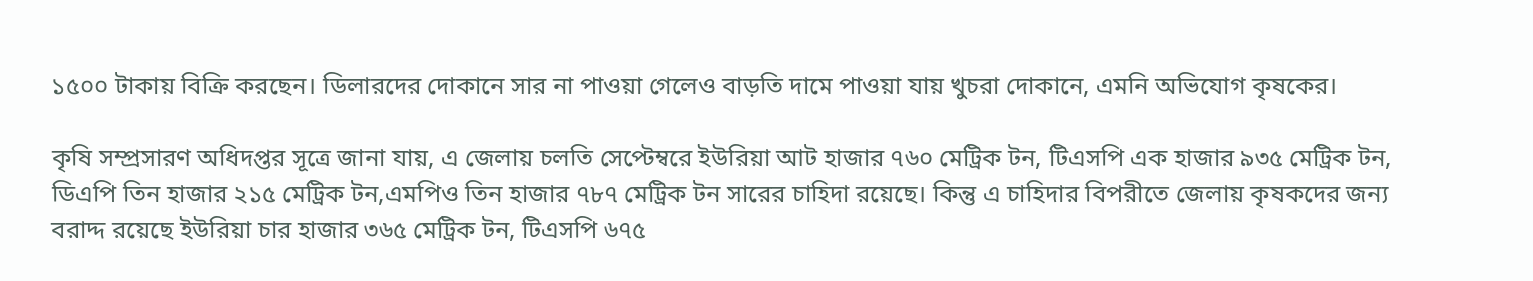১৫০০ টাকায় বিক্রি করছেন। ডিলারদের দোকানে সার না পাওয়া গেলেও বাড়তি দামে পাওয়া যায় খুচরা দোকানে, এমনি অভিযোগ কৃষকের।

কৃষি সম্প্রসারণ অধিদপ্তর সূত্রে জানা যায়, এ জেলায় চলতি সেপ্টেম্বরে ইউরিয়া আট হাজার ৭৬০ মেট্রিক টন, টিএসপি এক হাজার ৯৩৫ মেট্রিক টন, ডিএপি তিন হাজার ২১৫ মেট্রিক টন,এমপিও তিন হাজার ৭৮৭ মেট্রিক টন সারের চাহিদা রয়েছে। কিন্তু এ চাহিদার বিপরীতে জেলায় কৃষকদের জন্য বরাদ্দ রয়েছে ইউরিয়া চার হাজার ৩৬৫ মেট্রিক টন, টিএসপি ৬৭৫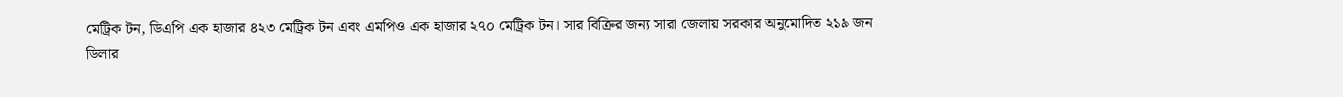মেট্রিক টন, ডিএপি এক হাজার ৪২৩ মেট্রিক টন এবং এমপিও এক হাজার ২৭০ মেট্রিক টন। সার বিক্রির জন্য সারা জেলায় সরকার অনুমোদিত ২১৯ জন ডিলার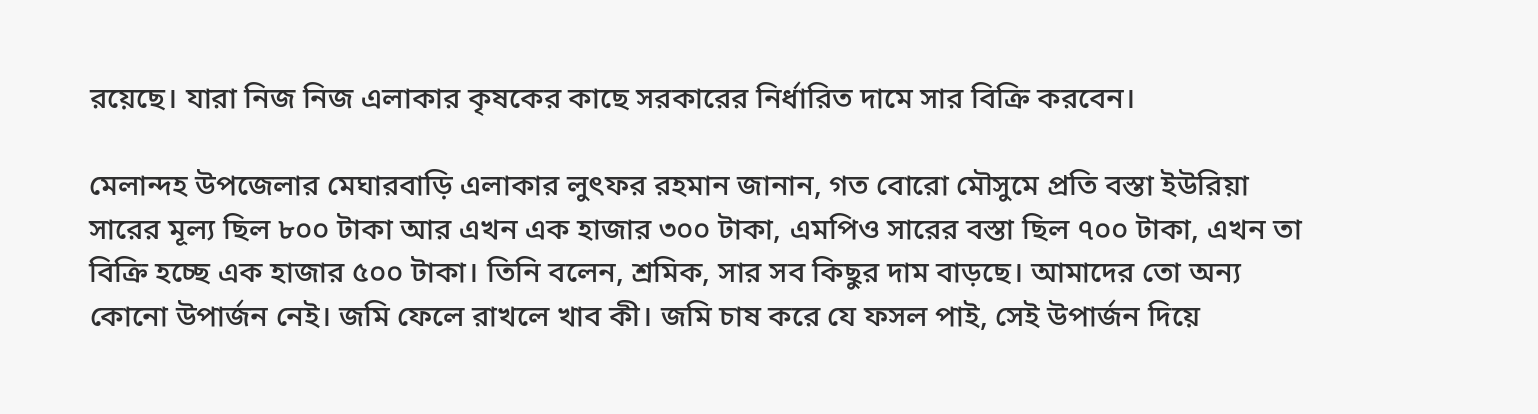রয়েছে। যারা নিজ নিজ এলাকার কৃষকের কাছে সরকারের নির্ধারিত দামে সার বিক্রি করবেন।

মেলান্দহ উপজেলার মেঘারবাড়ি এলাকার লুৎফর রহমান জানান, গত বোরো মৌসুমে প্রতি বস্তা ইউরিয়া সারের মূল্য ছিল ৮০০ টাকা আর এখন এক হাজার ৩০০ টাকা, এমপিও সারের বস্তা ছিল ৭০০ টাকা, এখন তা বিক্রি হচ্ছে এক হাজার ৫০০ টাকা। তিনি বলেন, শ্রমিক, সার সব কিছুর দাম বাড়ছে। আমাদের তো অন্য কোনো উপার্জন নেই। জমি ফেলে রাখলে খাব কী। জমি চাষ করে যে ফসল পাই, সেই উপার্জন দিয়ে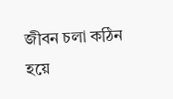জীবন চলা কঠিন হয়ে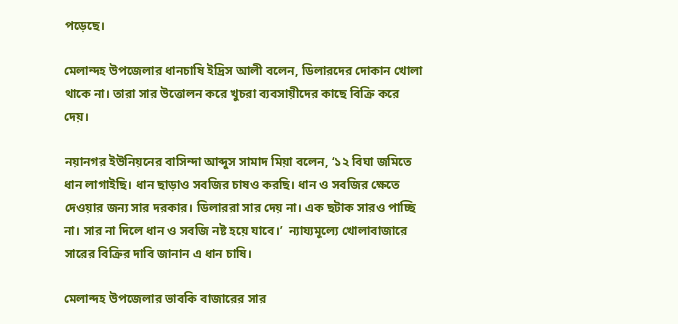পড়েছে।

মেলান্দহ উপজেলার ধানচাষি ইদ্রিস আলী বলেন, ডিলারদের দোকান খোলা থাকে না। তারা সার উত্তোলন করে খুচরা ব্যবসায়ীদের কাছে বিক্রি করে দেয়।

নয়ানগর ইউনিয়নের বাসিন্দা আব্দুস সামাদ মিয়া বলেন, ‘১২ বিঘা জমিতে ধান লাগাইছি। ধান ছাড়াও সবজির চাষও করছি। ধান ও সবজির ক্ষেতে দেওয়ার জন্য সার দরকার। ডিলাররা সার দেয় না। এক ছটাক সারও পাচ্ছি না। সার না দিলে ধান ও সবজি নষ্ট হয়ে যাবে।’  ন্যায্যমূল্যে খোলাবাজারে সারের বিক্রির দাবি জানান এ ধান চাষি।

মেলান্দহ উপজেলার ভাবকি বাজারের সার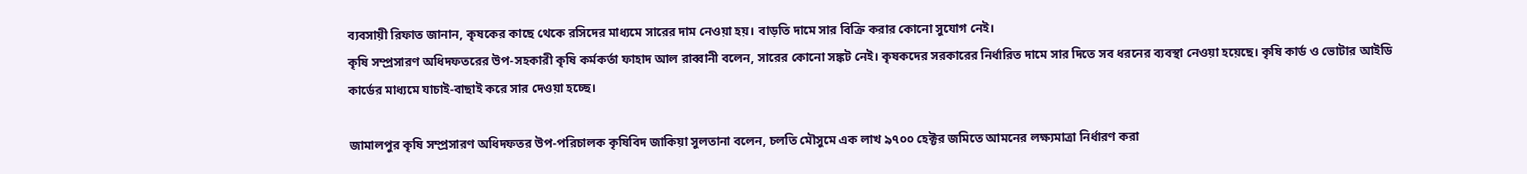ব্যবসায়ী রিফাত জানান, কৃষকের কাছে থেকে রসিদের মাধ্যমে সারের দাম নেওয়া হয়। বাড়তি দামে সার বিক্রি করার কোনো সুযোগ নেই।
কৃষি সম্প্রসারণ অধিদফতরের উপ-সহকারী কৃষি কর্মকর্তা ফাহাদ আল রাব্বানী বলেন, সারের কোনো সঙ্কট নেই। কৃষকদের সরকারের নির্ধারিত দামে সার দিতে সব ধরনের ব্যবস্থা নেওয়া হয়েছে। কৃষি কার্ড ও ভোটার আইডি কার্ডের মাধ্যমে যাচাই-বাছাই করে সার দেওয়া হচ্ছে।

জামালপুর কৃষি সম্প্রসারণ অধিদফতর উপ-পরিচালক কৃষিবিদ জাকিয়া সুলতানা বলেন, চলতি মৌসুমে এক লাখ ৯৭০০ হেক্টর জমিতে আমনের লক্ষ্যমাত্রা নির্ধারণ করা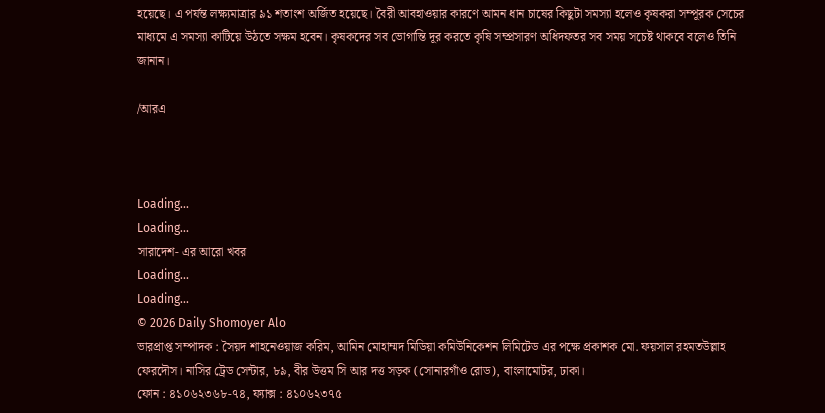হয়েছে। এ পর্যন্ত লক্ষ্যমাত্রার ৯১ শতাংশ অর্জিত হয়েছে। বৈরী আবহাওয়ার কারণে আমন ধান চাষের কিছুটা সমস্যা হলেও কৃষকরা সম্পূরক সেচের মাধ্যমে এ সমস্যা কাটিয়ে উঠতে সক্ষম হবেন। কৃষকদের সব ভোগান্তি দূর করতে কৃষি সম্প্রসারণ অধিদফতর সব সময় সচেষ্ট থাকবে বলেও তিনি জানান।

/আরএ



Loading...
Loading...
সারাদেশ- এর আরো খবর
Loading...
Loading...
© 2026 Daily Shomoyer Alo
ভারপ্রাপ্ত সম্পাদক : সৈয়দ শাহনেওয়াজ করিম, আমিন মোহাম্মদ মিডিয়া কমিউনিকেশন লিমিটেড এর পক্ষে প্রকাশক মো. ফয়সাল রহমতউল্লাহ ফেরদৌস। নাসির ট্রেড সেন্টার, ৮৯, বীর উত্তম সি আর দত্ত সড়ক (সোনারগাঁও রোড), বাংলামোটর, ঢাকা।
ফোন : ৪১০৬২৩৬৮-৭৪, ফ্যাক্স : ৪১০৬২৩৭৫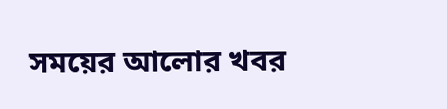সময়ের আলোর খবর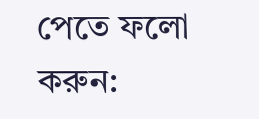পেতে ফলো করুন: